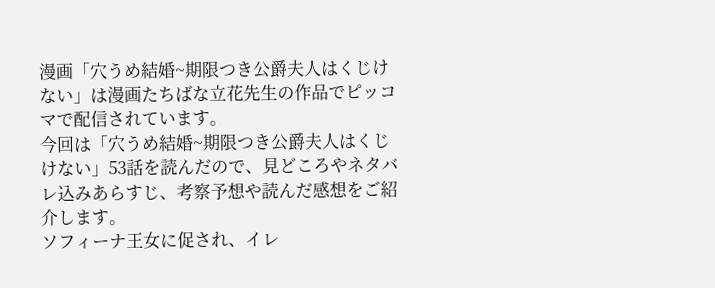漫画「穴うめ結婚~期限つき公爵夫人はくじけない」は漫画たちばな立花先生の作品でピッコマで配信されています。
今回は「穴うめ結婚~期限つき公爵夫人はくじけない」53話を読んだので、見どころやネタバレ込みあらすじ、考察予想や読んだ感想をご紹介します。
ソフィーナ王女に促され、イレ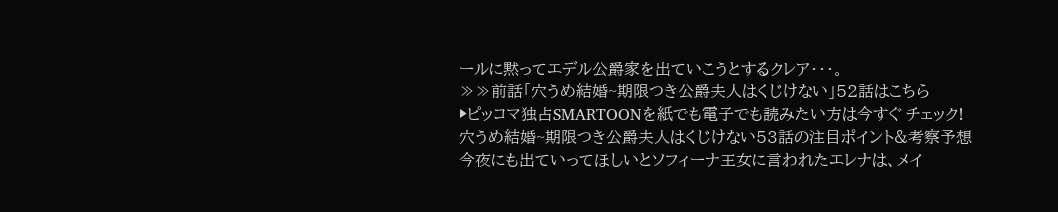ールに黙ってエデル公爵家を出ていこうとするクレア・・・。
≫≫前話「穴うめ結婚~期限つき公爵夫人はくじけない」52話はこちら
▶ピッコマ独占SMARTOONを紙でも電子でも読みたい方は今すぐ チェック!
穴うめ結婚~期限つき公爵夫人はくじけない53話の注目ポイント&考察予想
今夜にも出ていってほしいとソフィーナ王女に言われたエレナは、メイ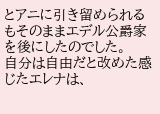とアニに引き留められるもそのままエデル公爵家を後にしたのでした。
自分は自由だと改めた感じたエレナは、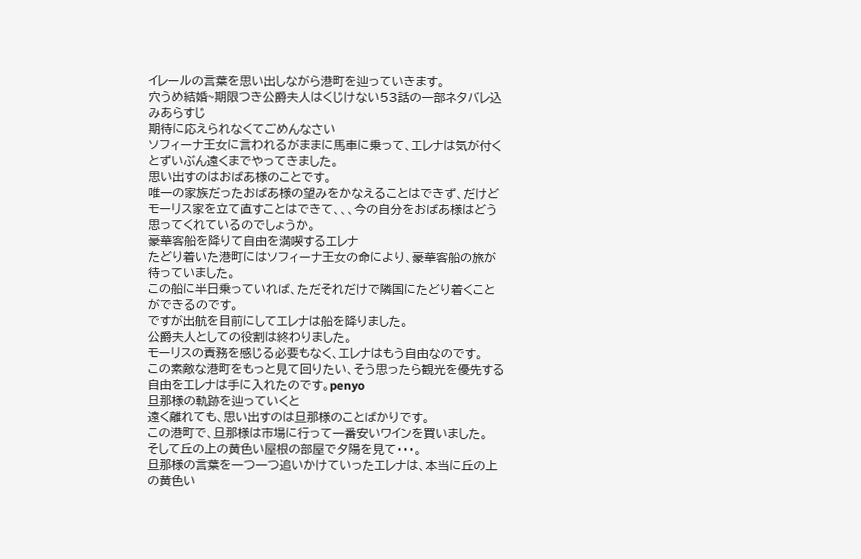イレールの言葉を思い出しながら港町を辿っていきます。
穴うめ結婚~期限つき公爵夫人はくじけない53話の一部ネタバレ込みあらすじ
期待に応えられなくてごめんなさい
ソフィーナ王女に言われるがままに馬車に乗って、エレナは気が付くとずいぶん遠くまでやってきました。
思い出すのはおばあ様のことです。
唯一の家族だったおばあ様の望みをかなえることはできず、だけどモーリス家を立て直すことはできて、、、今の自分をおばあ様はどう思ってくれているのでしょうか。
豪華客船を降りて自由を満喫するエレナ
たどり着いた港町にはソフィーナ王女の命により、豪華客船の旅が待っていました。
この船に半日乗っていれば、ただそれだけで隣国にたどり着くことができるのです。
ですが出航を目前にしてエレナは船を降りました。
公爵夫人としての役割は終わりました。
モーリスの責務を感じる必要もなく、エレナはもう自由なのです。
この素敵な港町をもっと見て回りたい、そう思ったら観光を優先する自由をエレナは手に入れたのです。penyo
旦那様の軌跡を辿っていくと
遠く離れても、思い出すのは旦那様のことばかりです。
この港町で、旦那様は市場に行って一番安いワインを買いました。
そして丘の上の黄色い屋根の部屋で夕陽を見て・・・。
旦那様の言葉を一つ一つ追いかけていったエレナは、本当に丘の上の黄色い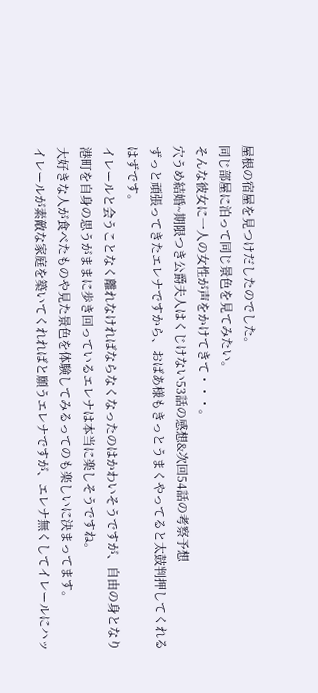屋根の宿屋を見つけだしたのでした。
同じ部屋に泊って同じ景色を見てみたい。
そんな彼女に一人の女性が声をかけてきて・・・。
穴うめ結婚~期限つき公爵夫人はくじけない53話の感想&次回54話の考察予想
ずっと頑張ってきたエレナですから、おばあ様もきっとうまくやってると太鼓判押してくれるはずです。
イレールと会うことなく離れなければならなくなったのはかわいそうですが、自由の身となり港町を自身の思うがままに歩き回っているエレナは本当に楽しそうですね。
大好きな人が食べたものや見た景色を体験してみるってのも楽しいに決まってます。
イレールが素敵な家庭を築いてくれればと願うエレナですが、エレナ無くしてイレールにハッ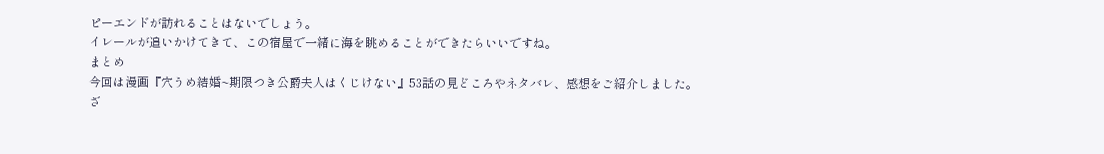ピーエンドが訪れることはないでしょう。
イレールが追いかけてきて、この宿屋で一緒に海を眺めることができたらいいですね。
まとめ
今回は漫画『穴うめ結婚~期限つき公爵夫人はくじけない』53話の見どころやネタバレ、感想をご紹介しました。
ざ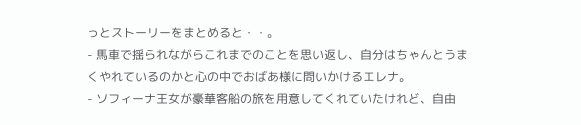っとストーリーをまとめると・・。
- 馬車で揺られながらこれまでのことを思い返し、自分はちゃんとうまくやれているのかと心の中でおばあ様に問いかけるエレナ。
- ソフィーナ王女が豪華客船の旅を用意してくれていたけれど、自由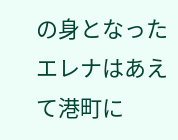の身となったエレナはあえて港町に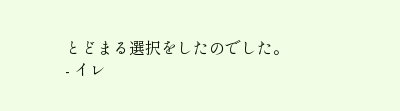とどまる選択をしたのでした。
- イレ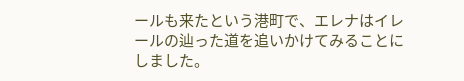ールも来たという港町で、エレナはイレールの辿った道を追いかけてみることにしました。